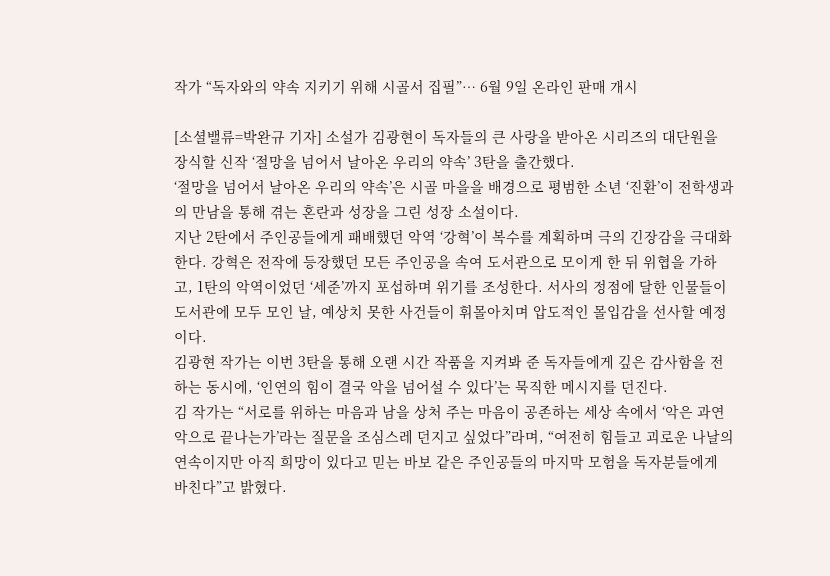작가 “독자와의 약속 지키기 위해 시골서 집필”… 6월 9일 온라인 판매 개시

[소셜밸류=박완규 기자] 소설가 김광현이 독자들의 큰 사랑을 받아온 시리즈의 대단원을 장식할 신작 ‘절망을 넘어서 날아온 우리의 약속’ 3탄을 출간했다.
‘절망을 넘어서 날아온 우리의 약속’은 시골 마을을 배경으로 평범한 소년 ‘진환’이 전학생과의 만남을 통해 겪는 혼란과 성장을 그린 성장 소설이다.
지난 2탄에서 주인공들에게 패배했던 악역 ‘강혁’이 복수를 계획하며 극의 긴장감을 극대화한다. 강혁은 전작에 등장했던 모든 주인공을 속여 도서관으로 모이게 한 뒤 위협을 가하고, 1탄의 악역이었던 ‘세준’까지 포섭하며 위기를 조성한다. 서사의 정점에 달한 인물들이 도서관에 모두 모인 날, 예상치 못한 사건들이 휘몰아치며 압도적인 몰입감을 선사할 예정이다.
김광현 작가는 이번 3탄을 통해 오랜 시간 작품을 지켜봐 준 독자들에게 깊은 감사함을 전하는 동시에, ‘인연의 힘이 결국 악을 넘어설 수 있다’는 묵직한 메시지를 던진다.
김 작가는 “서로를 위하는 마음과 남을 상처 주는 마음이 공존하는 세상 속에서 ‘악은 과연 악으로 끝나는가’라는 질문을 조심스레 던지고 싶었다”라며, “여전히 힘들고 괴로운 나날의 연속이지만 아직 희망이 있다고 믿는 바보 같은 주인공들의 마지막 모험을 독자분들에게 바친다”고 밝혔다.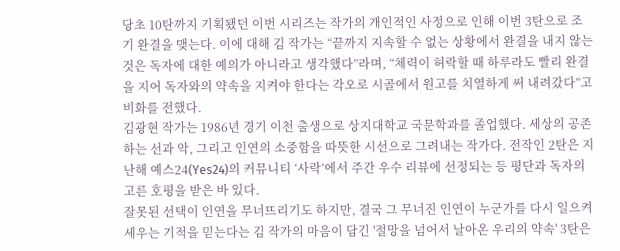당초 10탄까지 기획됐던 이번 시리즈는 작가의 개인적인 사정으로 인해 이번 3탄으로 조기 완결을 맺는다. 이에 대해 김 작가는 “끝까지 지속할 수 없는 상황에서 완결을 내지 않는 것은 독자에 대한 예의가 아니라고 생각했다”라며, “체력이 허락할 때 하루라도 빨리 완결을 지어 독자와의 약속을 지켜야 한다는 각오로 시골에서 원고를 치열하게 써 내려갔다”고 비화를 전했다.
김광현 작가는 1986년 경기 이천 출생으로 상지대학교 국문학과를 졸업했다. 세상의 공존하는 선과 악, 그리고 인연의 소중함을 따뜻한 시선으로 그려내는 작가다. 전작인 2탄은 지난해 예스24(Yes24)의 커뮤니티 ‘사락’에서 주간 우수 리뷰에 선정되는 등 평단과 독자의 고른 호평을 받은 바 있다.
잘못된 선택이 인연을 무너뜨리기도 하지만, 결국 그 무너진 인연이 누군가를 다시 일으켜 세우는 기적을 믿는다는 김 작가의 마음이 담긴 '절망을 넘어서 날아온 우리의 약속' 3탄은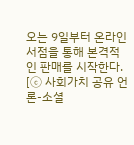오는 9일부터 온라인 서점을 통해 본격적인 판매를 시작한다.
[ⓒ 사회가치 공유 언론-소셜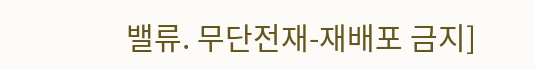밸류. 무단전재-재배포 금지]